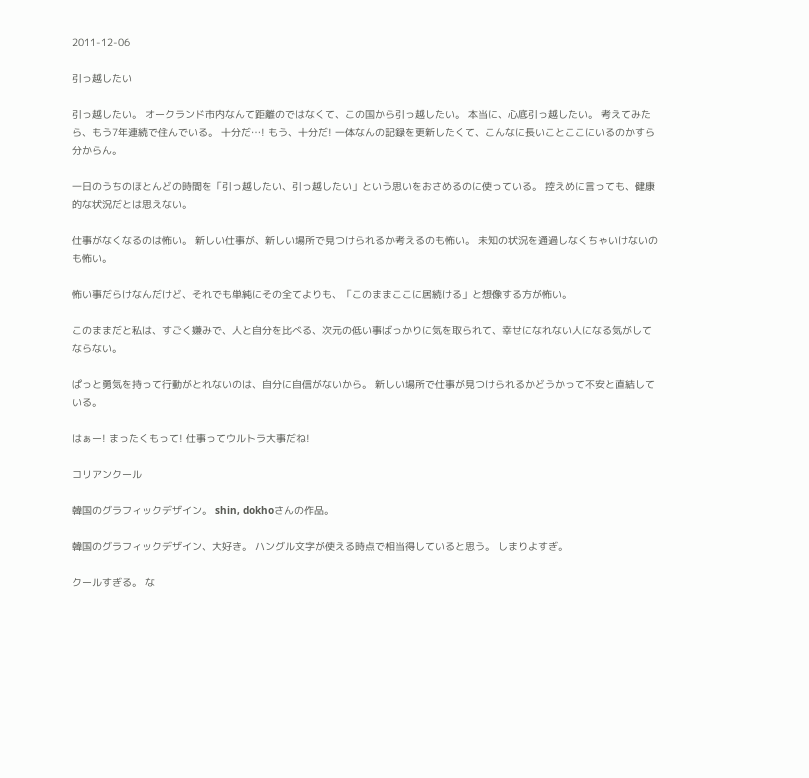2011-12-06

引っ越したい

引っ越したい。 オークランド市内なんて距離のではなくて、この国から引っ越したい。 本当に、心底引っ越したい。 考えてみたら、もう7年連続で住んでいる。 十分だ…! もう、十分だ! 一体なんの記録を更新したくて、こんなに長いことここにいるのかすら分からん。

一日のうちのほとんどの時間を「引っ越したい、引っ越したい」という思いをおさめるのに使っている。 控えめに言っても、健康的な状況だとは思えない。

仕事がなくなるのは怖い。 新しい仕事が、新しい場所で見つけられるか考えるのも怖い。 未知の状況を通過しなくちゃいけないのも怖い。

怖い事だらけなんだけど、それでも単純にその全てよりも、「このままここに居続ける」と想像する方が怖い。

このままだと私は、すごく嫌みで、人と自分を比べる、次元の低い事ばっかりに気を取られて、幸せになれない人になる気がしてならない。

ぱっと勇気を持って行動がとれないのは、自分に自信がないから。 新しい場所で仕事が見つけられるかどうかって不安と直結している。

はぁー! まったくもって! 仕事ってウルトラ大事だね!

コリアンクール

韓国のグラフィックデザイン。 shin, dokhoさんの作品。

韓国のグラフィックデザイン、大好き。 ハングル文字が使える時点で相当得していると思う。 しまりよすぎ。

クールすぎる。 な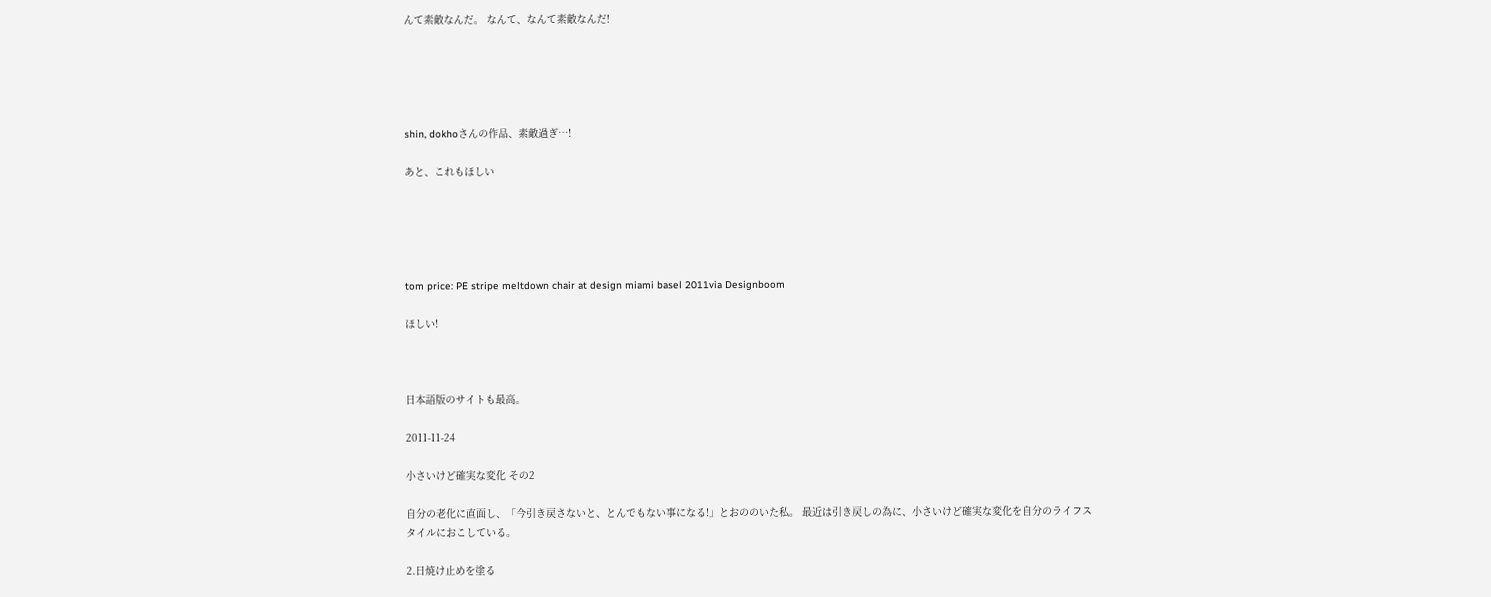んて素敵なんだ。 なんて、なんて素敵なんだ!





shin, dokhoさんの作品、素敵過ぎ…!

あと、これもほしい





tom price: PE stripe meltdown chair at design miami basel 2011via Designboom

ほしい!



日本語版のサイトも最高。

2011-11-24

小さいけど確実な変化 その2

自分の老化に直面し、「今引き戻さないと、とんでもない事になる!」とおののいた私。 最近は引き戻しの為に、小さいけど確実な変化を自分のライフスタイルにおこしている。

2.日焼け止めを塗る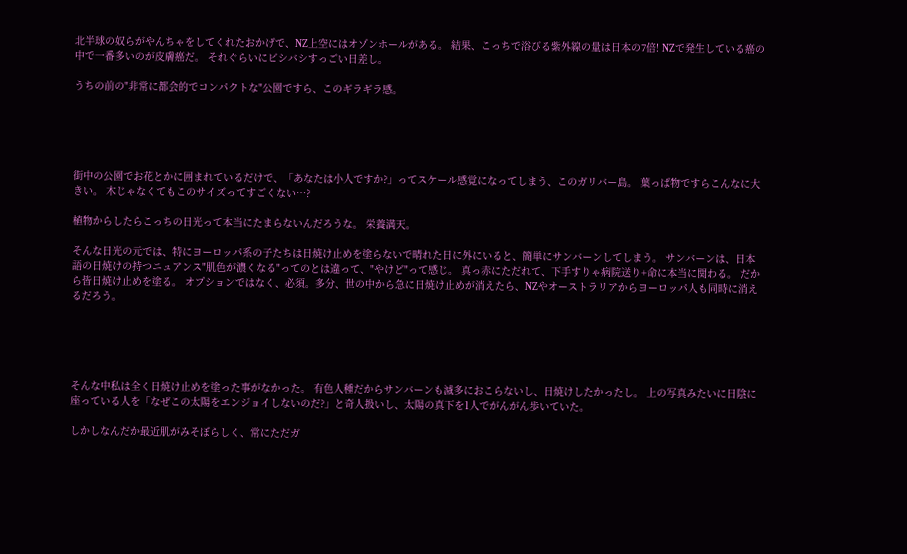北半球の奴らがやんちゃをしてくれたおかげで、NZ上空にはオゾンホールがある。 結果、こっちで浴びる紫外線の量は日本の7倍! NZで発生している癌の中で一番多いのが皮膚癌だ。 それぐらいにビシバシすっごい日差し。

うちの前の"非常に都会的でコンパクトな"公園ですら、このギラギラ感。





街中の公園でお花とかに囲まれているだけで、「あなたは小人ですか?」ってスケール感覚になってしまう、このガリバー島。 葉っぱ物ですらこんなに大きい。 木じゃなくてもこのサイズってすごくない…?

植物からしたらこっちの日光って本当にたまらないんだろうな。 栄養満天。

そんな日光の元では、特にヨーロッパ系の子たちは日焼け止めを塗らないで晴れた日に外にいると、簡単にサンバーンしてしまう。 サンバーンは、日本語の日焼けの持つニュアンス"肌色が濃くなる"ってのとは違って、"やけど"って感じ。 真っ赤にただれて、下手すりゃ病院送り+命に本当に関わる。 だから皆日焼け止めを塗る。 オプションではなく、必須。多分、世の中から急に日焼け止めが消えたら、NZやオーストラリアからヨーロッパ人も同時に消えるだろう。





そんな中私は全く日焼け止めを塗った事がなかった。 有色人種だからサンバーンも滅多におこらないし、日焼けしたかったし。 上の写真みたいに日陰に座っている人を「なぜこの太陽をエンジョイしないのだ?」と奇人扱いし、太陽の真下を1人でがんがん歩いていた。

しかしなんだか最近肌がみそぼらしく、常にただガ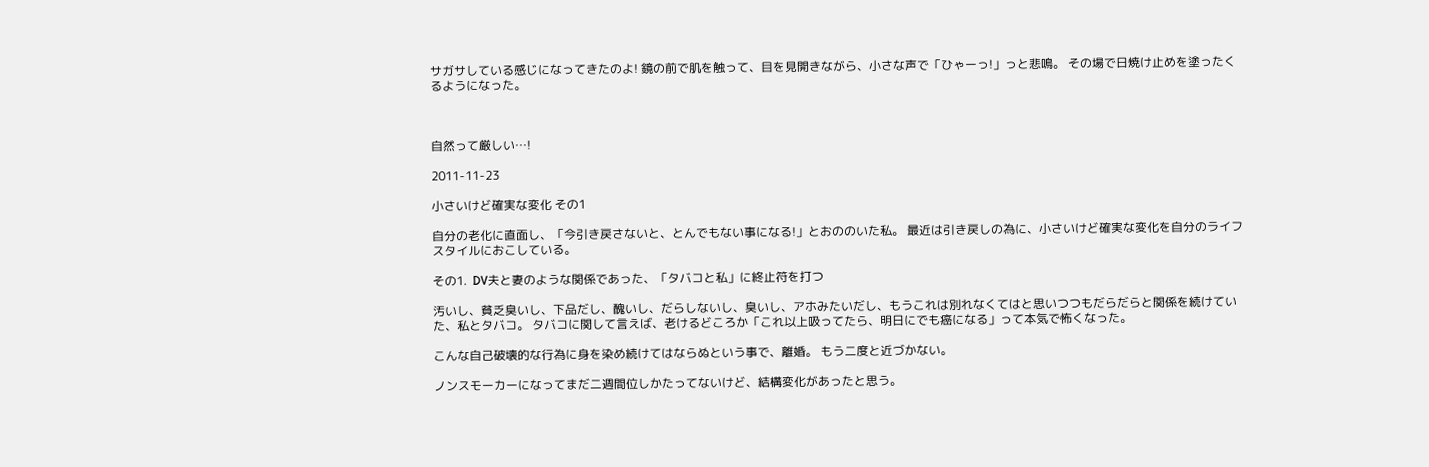サガサしている感じになってきたのよ! 鏡の前で肌を触って、目を見開きながら、小さな声で「ひゃーっ!」っと悲鳴。 その場で日焼け止めを塗ったくるようになった。



自然って厳しい…!

2011-11-23

小さいけど確実な変化 その1

自分の老化に直面し、「今引き戻さないと、とんでもない事になる!」とおののいた私。 最近は引き戻しの為に、小さいけど確実な変化を自分のライフスタイルにおこしている。

その1.  DV夫と妻のような関係であった、「タバコと私」に終止符を打つ

汚いし、貧乏臭いし、下品だし、醜いし、だらしないし、臭いし、アホみたいだし、もうこれは別れなくてはと思いつつもだらだらと関係を続けていた、私とタバコ。 タバコに関して言えば、老けるどころか「これ以上吸ってたら、明日にでも癌になる」って本気で怖くなった。

こんな自己破壊的な行為に身を染め続けてはならぬという事で、離婚。 もう二度と近づかない。

ノンスモーカーになってまだ二週間位しかたってないけど、結構変化があったと思う。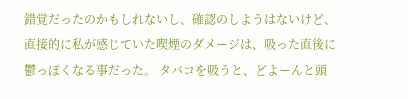錯覚だったのかもしれないし、確認のしようはないけど、直接的に私が感じていた喫煙のダメージは、吸った直後に鬱っぽくなる事だった。 タバコを吸うと、どよーんと頭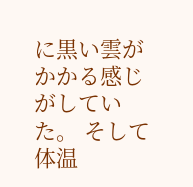に黒い雲がかかる感じがしていた。 そして体温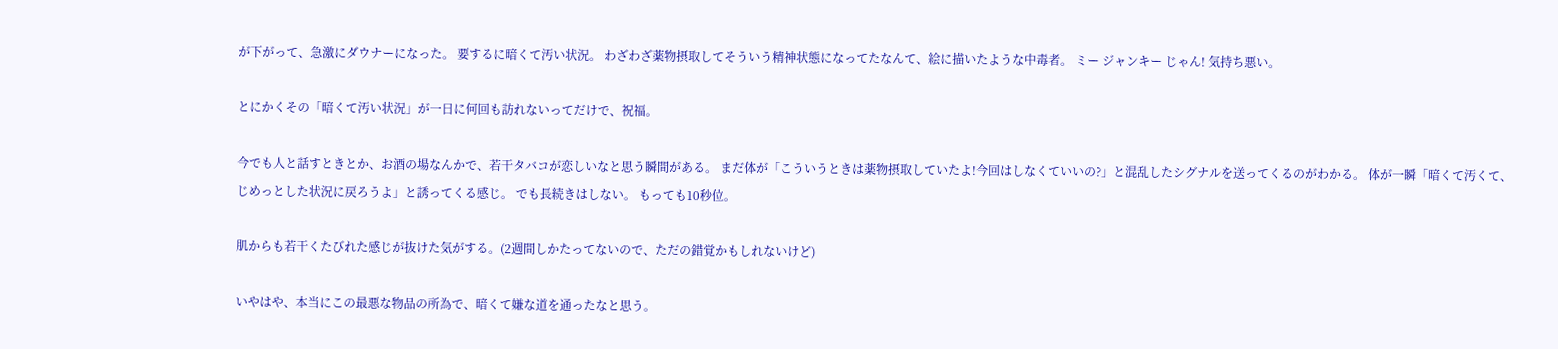が下がって、急激にダウナーになった。 要するに暗くて汚い状況。 わざわざ薬物摂取してそういう精神状態になってたなんて、絵に描いたような中毒者。 ミー ジャンキー じゃん! 気持ち悪い。

とにかくその「暗くて汚い状況」が一日に何回も訪れないってだけで、祝福。

今でも人と話すときとか、お酒の場なんかで、若干タバコが恋しいなと思う瞬間がある。 まだ体が「こういうときは薬物摂取していたよ!今回はしなくていいの?」と混乱したシグナルを送ってくるのがわかる。 体が一瞬「暗くて汚くて、じめっとした状況に戻ろうよ」と誘ってくる感じ。 でも長続きはしない。 もっても10秒位。

肌からも若干くたびれた感じが抜けた気がする。(2週間しかたってないので、ただの錯覚かもしれないけど)

いやはや、本当にこの最悪な物品の所為で、暗くて嫌な道を通ったなと思う。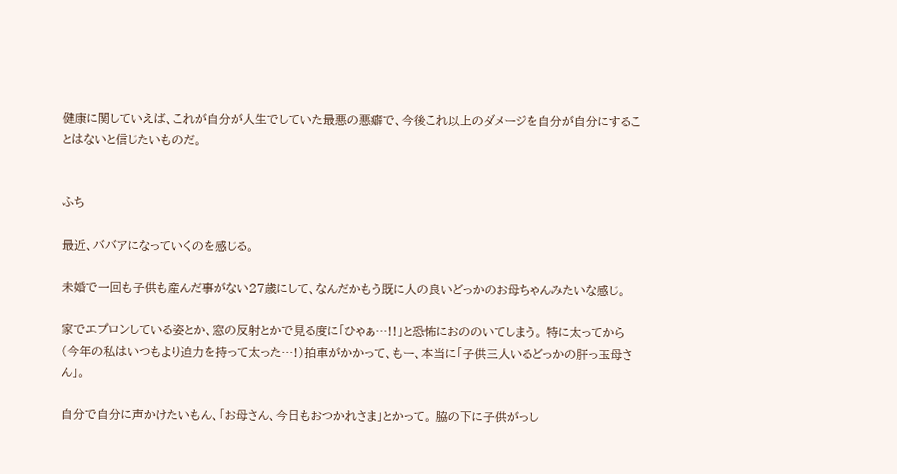健康に関していえば、これが自分が人生でしていた最悪の悪癖で、今後これ以上のダメージを自分が自分にすることはないと信じたいものだ。


ふち

最近、ババアになっていくのを感じる。

未婚で一回も子供も産んだ事がない27歳にして、なんだかもう既に人の良いどっかのお母ちゃんみたいな感じ。

家でエプロンしている姿とか、窓の反射とかで見る度に「ひゃぁ…!!」と恐怖におののいてしまう。 特に太ってから(今年の私はいつもより迫力を持って太った…!)拍車がかかって、もー、本当に「子供三人いるどっかの肝っ玉母さん」。

自分で自分に声かけたいもん、「お母さん、今日もおつかれさま」とかって。 脇の下に子供がっし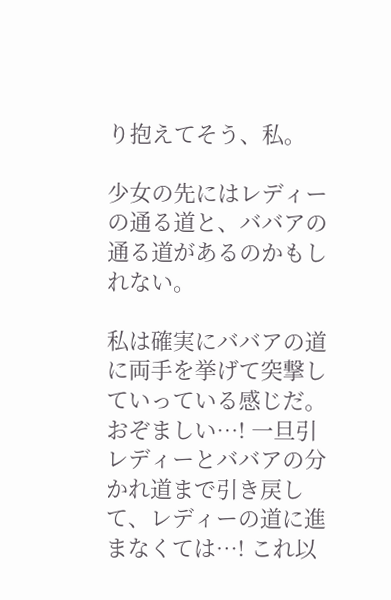り抱えてそう、私。

少女の先にはレディーの通る道と、ババアの通る道があるのかもしれない。

私は確実にババアの道に両手を挙げて突撃していっている感じだ。 おぞましい…! 一旦引レディーとババアの分かれ道まで引き戻して、レディーの道に進まなくては…! これ以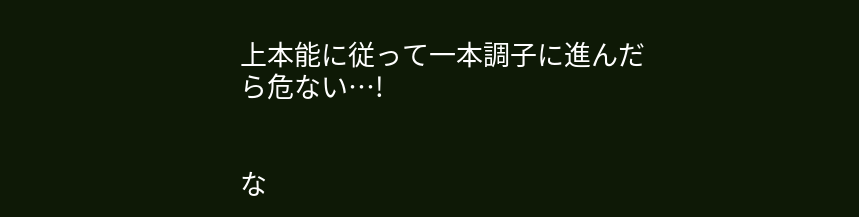上本能に従って一本調子に進んだら危ない…!


な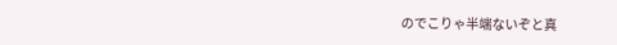のでこりゃ半端ないぞと真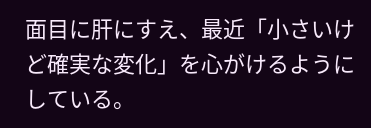面目に肝にすえ、最近「小さいけど確実な変化」を心がけるようにしている。